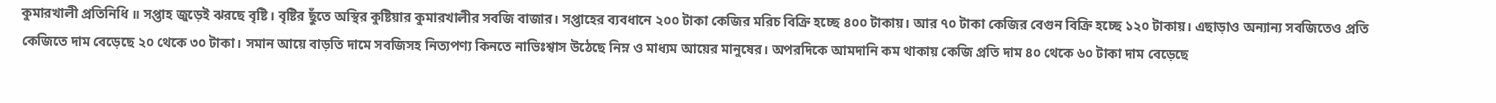কুমারখালী প্রতিনিধি ॥ সপ্তাহ জুড়েই ঝরছে বৃষ্টি। বৃষ্টির ছুঁতে অস্থির কুষ্টিয়ার কুমারখালীর সবজি বাজার। সপ্তাহের ব্যবধানে ২০০ টাকা কেজির মরিচ বিক্রি হচ্ছে ৪০০ টাকায়। আর ৭০ টাকা কেজির বেগুন বিক্রি হচ্ছে ১২০ টাকায়। এছাড়াও অন্যান্য সবজিতেও প্রতি কেজিতে দাম বেড়েছে ২০ থেকে ৩০ টাকা। সমান আয়ে বাড়তি দামে সবজিসহ নিত্যপণ্য কিনতে নাভিঃশ্বাস উঠেছে নিম্ন ও মাধ্যম আয়ের মানুষের। অপরদিকে আমদানি কম থাকায় কেজি প্রতি দাম ৪০ থেকে ৬০ টাকা দাম বেড়েছে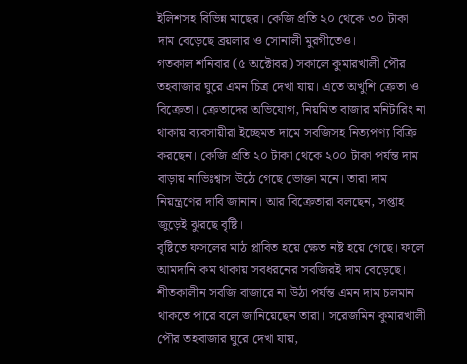ইলিশসহ বিভিন্ন মাছের। কেজি প্রতি ২০ থেকে ৩০ টাকা দাম বেড়েছে ব্রয়লার ও সোনালী মুরগীতেও।
গতকাল শনিবার (৫ অক্টোবর) সকালে কুমারখালী পৌর তহবাজার ঘুরে এমন চিত্র দেখা যায়। এতে অখুশি ক্রেতা ও বিক্রেতা। ক্রেতাদের অভিযোগ, নিয়মিত বাজার মনিটারিং না থাকায় ব্যবসায়ীরা ইচ্ছেমত দামে সবজিসহ নিত্যপণ্য বিক্রি করছেন। কেজি প্রতি ২০ টাকা থেকে ২০০ টাকা পর্যন্ত দাম বাড়ায় নাভিঃশ্বাস উঠে গেছে ভোক্তা মনে। তারা দাম নিয়ন্ত্রণের দাবি জানান। আর বিক্রেতারা বলছেন, সপ্তাহ জুড়েই ঝুরছে বৃষ্টি।
বৃষ্টিতে ফসলের মাঠ প্লাবিত হয়ে ক্ষেত নষ্ট হয়ে গেছে। ফলে আমদানি কম থাকায় সবধরনের সবজিরই দাম বেড়েছে। শীতকালীন সবজি বাজারে না উঠা পর্যন্ত এমন দাম চলমান থাকতে পারে বলে জানিয়েছেন তারা। সরেজমিন কুমারখালী পৌর তহবাজার ঘুরে দেখা যায়,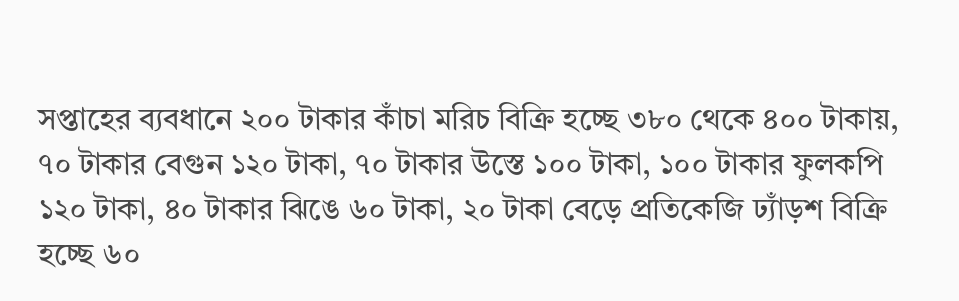সপ্তাহের ব্যবধানে ২০০ টাকার কাঁচা মরিচ বিক্রি হচ্ছে ৩৮০ থেকে ৪০০ টাকায়, ৭০ টাকার বেগুন ১২০ টাকা, ৭০ টাকার উস্তে ১০০ টাকা, ১০০ টাকার ফুলকপি ১২০ টাকা, ৪০ টাকার ঝিঙে ৬০ টাকা, ২০ টাকা বেড়ে প্রতিকেজি ঢ্যাঁড়শ বিক্রি হচ্ছে ৬০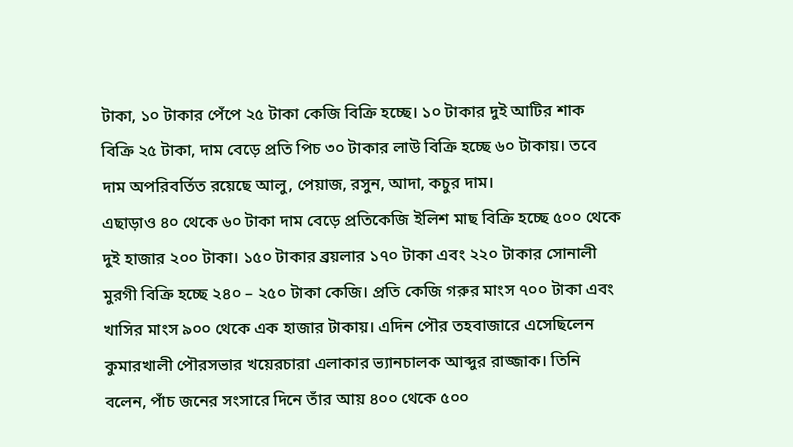টাকা, ১০ টাকার পেঁপে ২৫ টাকা কেজি বিক্রি হচ্ছে। ১০ টাকার দুই আটির শাক বিক্রি ২৫ টাকা, দাম বেড়ে প্রতি পিচ ৩০ টাকার লাউ বিক্রি হচ্ছে ৬০ টাকায়। তবে দাম অপরিবর্তিত রয়েছে আলু, পেয়াজ, রসুন, আদা, কচুর দাম।
এছাড়াও ৪০ থেকে ৬০ টাকা দাম বেড়ে প্রতিকেজি ইলিশ মাছ বিক্রি হচ্ছে ৫০০ থেকে দুই হাজার ২০০ টাকা। ১৫০ টাকার ব্রয়লার ১৭০ টাকা এবং ২২০ টাকার সোনালী মুরগী বিক্রি হচ্ছে ২৪০ – ২৫০ টাকা কেজি। প্রতি কেজি গরুর মাংস ৭০০ টাকা এবং খাসির মাংস ৯০০ থেকে এক হাজার টাকায়। এদিন পৌর তহবাজারে এসেছিলেন কুমারখালী পৌরসভার খয়েরচারা এলাকার ভ্যানচালক আব্দুর রাজ্জাক। তিনি বলেন, পাঁচ জনের সংসারে দিনে তাঁর আয় ৪০০ থেকে ৫০০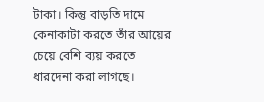টাকা। কিন্তু বাড়তি দামে কেনাকাটা করতে তাঁর আয়ের চেয়ে বেশি ব্যয় করতে ধারদেনা করা লাগছে।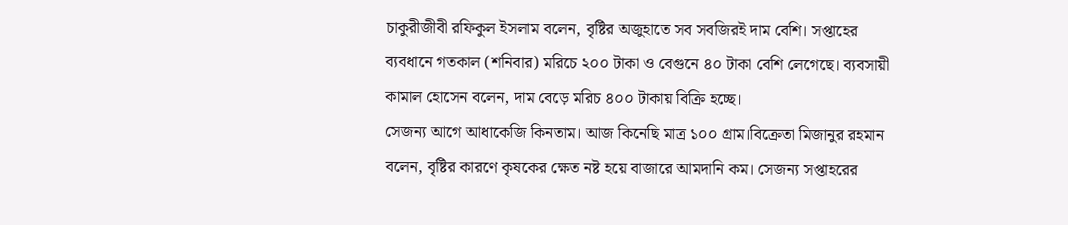চাকুরীজীবী রফিকুল ইসলাম বলেন, বৃষ্টির অজুহাতে সব সবজিরই দাম বেশি। সপ্তাহের ব্যবধানে গতকাল (শনিবার) মরিচে ২০০ টাকা ও বেগুনে ৪০ টাকা বেশি লেগেছে। ব্যবসায়ী কামাল হোসেন বলেন, দাম বেড়ে মরিচ ৪০০ টাকায় বিক্রি হচ্ছে।
সেজন্য আগে আধাকেজি কিনতাম। আজ কিনেছি মাত্র ১০০ গ্রাম।বিক্রেতা মিজানুর রহমান বলেন, বৃষ্টির কারণে কৃষকের ক্ষেত নষ্ট হয়ে বাজারে আমদানি কম। সেজন্য সপ্তাহরের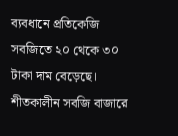ব্যবধানে প্রতিকেজি সবজিতে ২০ থেকে ৩০ টাকা দাম বেড়েছে। শীতকালীন সবজি বাজারে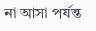না আসা পর্যন্ত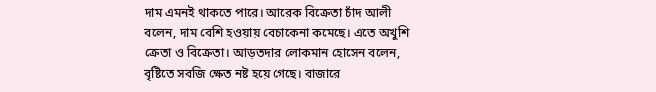দাম এমনই থাকতে পারে। আরেক বিক্রেতা চাঁদ আলী বলেন, দাম বেশি হওয়ায় বেচাকেনা কমেছে। এতে অখুশি ক্রেতা ও বিক্রেতা। আড়তদার লোকমান হোসেন বলেন, বৃষ্টিতে সবজি ক্ষেত নষ্ট হয়ে গেছে। বাজারে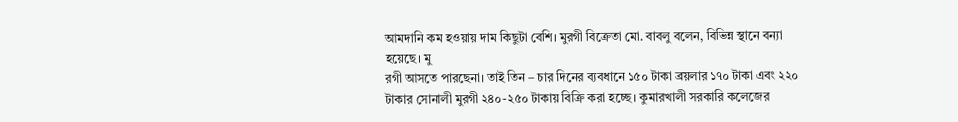আমদানি কম হওয়ায় দাম কিছুটা বেশি। মুরগী বিক্রেতা মো. বাবলু বলেন, বিভিন্ন স্থানে বন্যা হয়েছে। মু
রগী আসতে পারছেনা। তাই তিন – চার দিনের ব্যবধানে ১৫০ টাকা ব্রয়লার ১৭০ টাকা এবং ২২০ টাকার সোনালী মুরগী ২৪০-২৫০ টাকায় বিক্রি করা হচ্ছে। কুমারখালী সরকারি কলেজের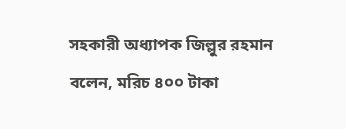সহকারী অধ্যাপক জিল্লুর রহমান বলেন, মরিচ ৪০০ টাকা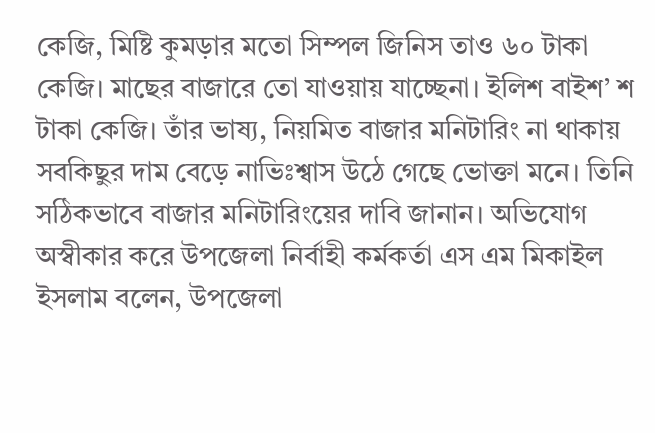কেজি, মিষ্টি কুমড়ার মতো সিম্পল জিনিস তাও ৬০ টাকা কেজি। মাছের বাজারে তো যাওয়ায় যাচ্ছেনা। ইলিশ বাইশ’ শ টাকা কেজি। তাঁর ভাষ্য, নিয়মিত বাজার মনিটারিং না থাকায় সবকিছুর দাম বেড়ে নাভিঃশ্বাস উঠে গেছে ভোক্তা মনে। তিনি সঠিকভাবে বাজার মনিটারিংয়ের দাবি জানান। অভিযোগ অস্বীকার করে উপজেলা নির্বাহী কর্মকর্তা এস এম মিকাইল ইসলাম বলেন, উপজেলা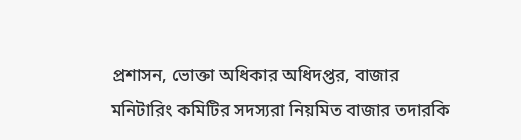প্রশাসন, ভোক্তা অধিকার অধিদপ্তর, বাজার মনিটারিং কমিটির সদস্যরা নিয়মিত বাজার তদারকি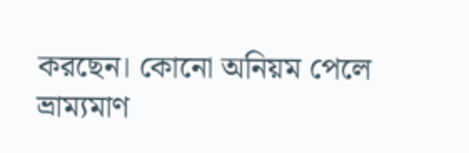করছেন। কোনো অনিয়ম পেলে ভ্রাম্যমাণ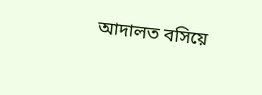আদালত বসিয়ে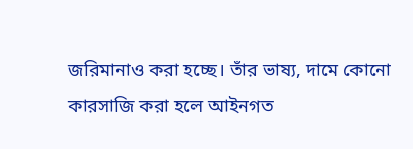জরিমানাও করা হচ্ছে। তাঁর ভাষ্য, দামে কোনো কারসাজি করা হলে আইনগত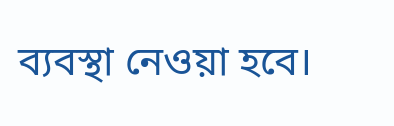ব্যবস্থা নেওয়া হবে।